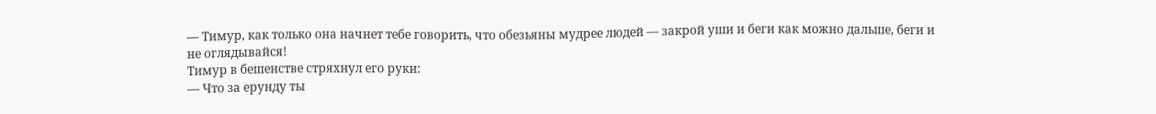— Тимур, как только она начнет тебе говорить, что обезьяны мудрее людей — закрой уши и беги как можно дальше, беги и не оглядывайся!
Тимур в бешенстве стряхнул его руки:
— Что за ерунду ты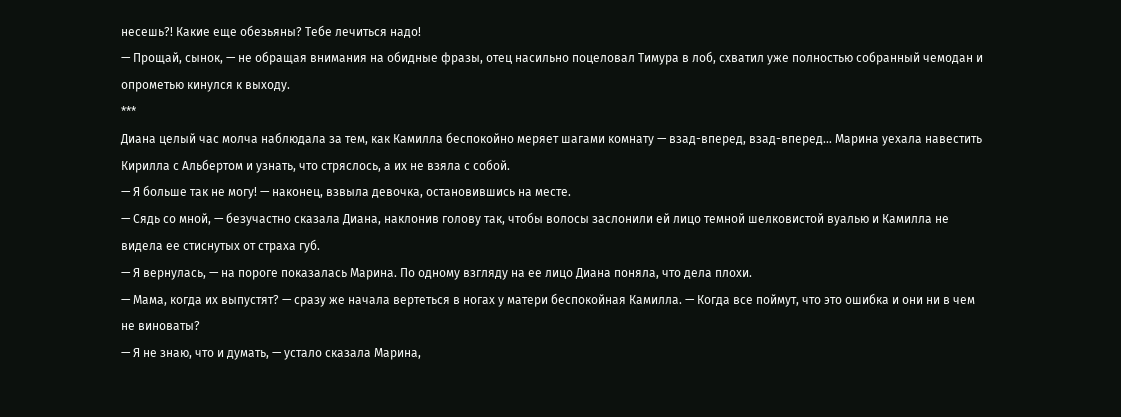несешь?! Какие еще обезьяны? Тебе лечиться надо!
— Прощай, сынок, — не обращая внимания на обидные фразы, отец насильно поцеловал Тимура в лоб, схватил уже полностью собранный чемодан и опрометью кинулся к выходу.
***
Диана целый час молча наблюдала за тем, как Камилла беспокойно меряет шагами комнату — взад-вперед, взад-вперед… Марина уехала навестить Кирилла с Альбертом и узнать, что стряслось, а их не взяла с собой.
— Я больше так не могу! — наконец, взвыла девочка, остановившись на месте.
— Сядь со мной, — безучастно сказала Диана, наклонив голову так, чтобы волосы заслонили ей лицо темной шелковистой вуалью и Камилла не видела ее стиснутых от страха губ.
— Я вернулась, — на пороге показалась Марина. По одному взгляду на ее лицо Диана поняла, что дела плохи.
— Мама, когда их выпустят? — сразу же начала вертеться в ногах у матери беспокойная Камилла. — Когда все поймут, что это ошибка и они ни в чем не виноваты?
— Я не знаю, что и думать, — устало сказала Марина,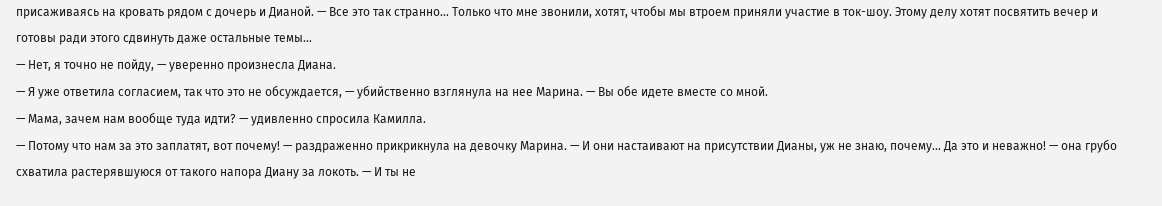присаживаясь на кровать рядом с дочерь и Дианой. — Все это так странно… Только что мне звонили, хотят, чтобы мы втроем приняли участие в ток-шоу. Этому делу хотят посвятить вечер и готовы ради этого сдвинуть даже остальные темы…
— Нет, я точно не пойду, — уверенно произнесла Диана.
— Я уже ответила согласием, так что это не обсуждается, — убийственно взглянула на нее Марина. — Вы обе идете вместе со мной.
— Мама, зачем нам вообще туда идти? — удивленно спросила Камилла.
— Потому что нам за это заплатят, вот почему! — раздраженно прикрикнула на девочку Марина. — И они настаивают на присутствии Дианы, уж не знаю, почему… Да это и неважно! — она грубо схватила растерявшуюся от такого напора Диану за локоть. — И ты не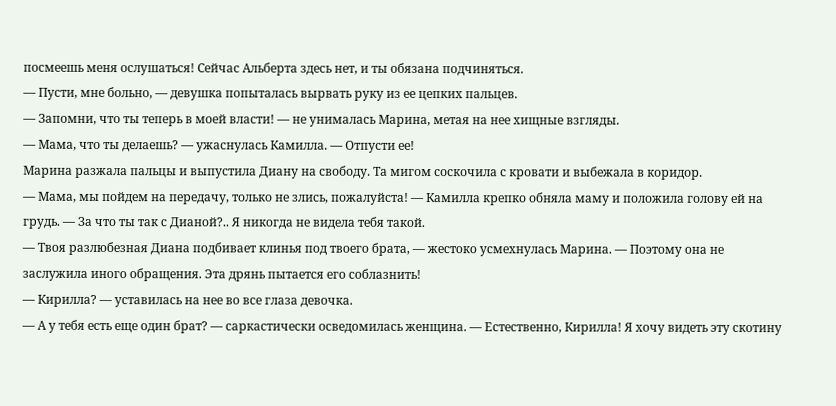посмеешь меня ослушаться! Сейчас Альберта здесь нет, и ты обязана подчиняться.
— Пусти, мне больно, — девушка попыталась вырвать руку из ее цепких пальцев.
— Запомни, что ты теперь в моей власти! — не унималась Марина, метая на нее хищные взгляды.
— Мама, что ты делаешь? — ужаснулась Камилла. — Отпусти ее!
Марина разжала пальцы и выпустила Диану на свободу. Та мигом соскочила с кровати и выбежала в коридор.
— Мама, мы пойдем на передачу, только не злись, пожалуйста! — Камилла крепко обняла маму и положила голову ей на грудь. — За что ты так с Дианой?.. Я никогда не видела тебя такой.
— Твоя разлюбезная Диана подбивает клинья под твоего брата, — жестоко усмехнулась Марина. — Поэтому она не заслужила иного обращения. Эта дрянь пытается его соблазнить!
— Кирилла? — уставилась на нее во все глаза девочка.
— А у тебя есть еще один брат? — саркастически осведомилась женщина. — Естественно, Кирилла! Я хочу видеть эту скотину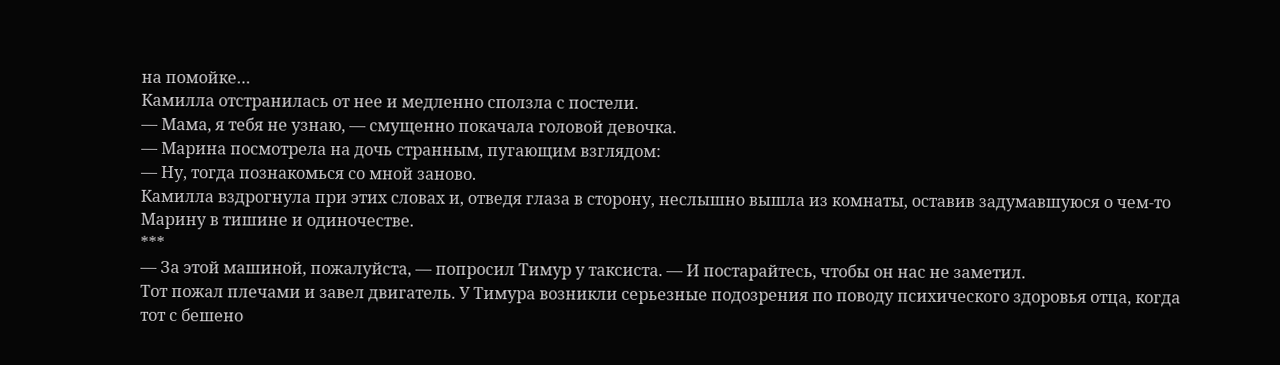на помойке…
Камилла отстранилась от нее и медленно сползла с постели.
— Мама, я тебя не узнаю, — смущенно покачала головой девочка.
— Марина посмотрела на дочь странным, пугающим взглядом:
— Ну, тогда познакомься со мной заново.
Камилла вздрогнула при этих словах и, отведя глаза в сторону, неслышно вышла из комнаты, оставив задумавшуюся о чем-то Марину в тишине и одиночестве.
***
— За этой машиной, пожалуйста, — попросил Тимур у таксиста. — И постарайтесь, чтобы он нас не заметил.
Тот пожал плечами и завел двигатель. У Тимура возникли серьезные подозрения по поводу психического здоровья отца, когда тот с бешено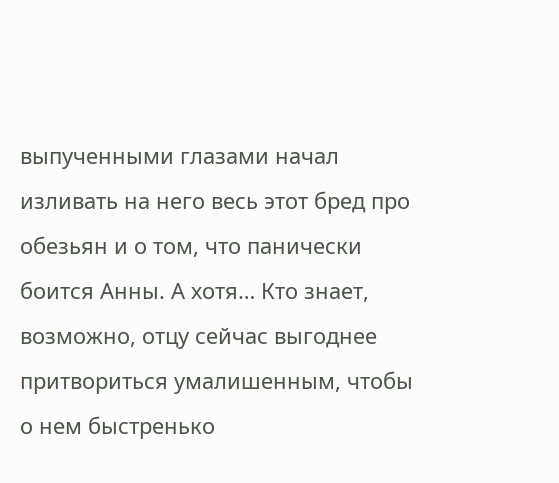выпученными глазами начал изливать на него весь этот бред про обезьян и о том, что панически боится Анны. А хотя… Кто знает, возможно, отцу сейчас выгоднее притвориться умалишенным, чтобы о нем быстренько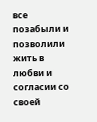все позабыли и позволили жить в любви и согласии со своей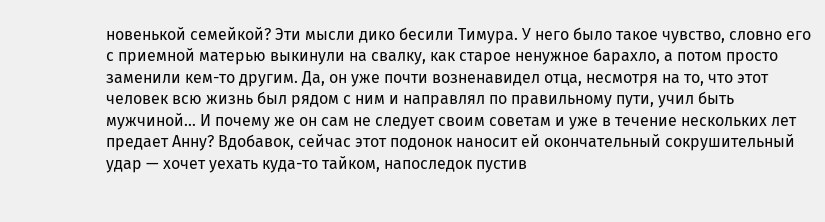новенькой семейкой? Эти мысли дико бесили Тимура. У него было такое чувство, словно его с приемной матерью выкинули на свалку, как старое ненужное барахло, а потом просто заменили кем-то другим. Да, он уже почти возненавидел отца, несмотря на то, что этот человек всю жизнь был рядом с ним и направлял по правильному пути, учил быть мужчиной… И почему же он сам не следует своим советам и уже в течение нескольких лет предает Анну? Вдобавок, сейчас этот подонок наносит ей окончательный сокрушительный удар — хочет уехать куда-то тайком, напоследок пустив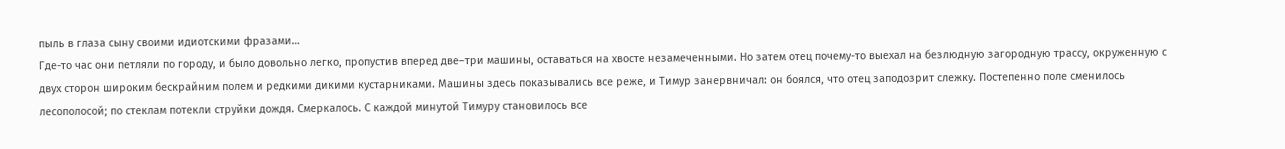пыль в глаза сыну своими идиотскими фразами…
Где-то час они петляли по городу, и было довольно легко, пропустив вперед две–три машины, оставаться на хвосте незамеченными. Но затем отец почему-то выехал на безлюдную загородную трассу, окруженную с двух сторон широким бескрайним полем и редкими дикими кустарниками. Машины здесь показывались все реже, и Тимур занервничал: он боялся, что отец заподозрит слежку. Постепенно поле сменилось лесополосой; по стеклам потекли струйки дождя. Смеркалось. С каждой минутой Тимуру становилось все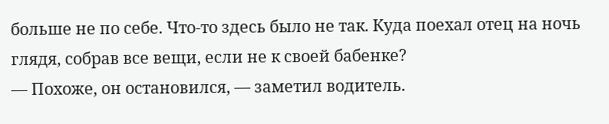больше не по себе. Что-то здесь было не так. Куда поехал отец на ночь глядя, собрав все вещи, если не к своей бабенке?
— Похоже, он остановился, — заметил водитель.